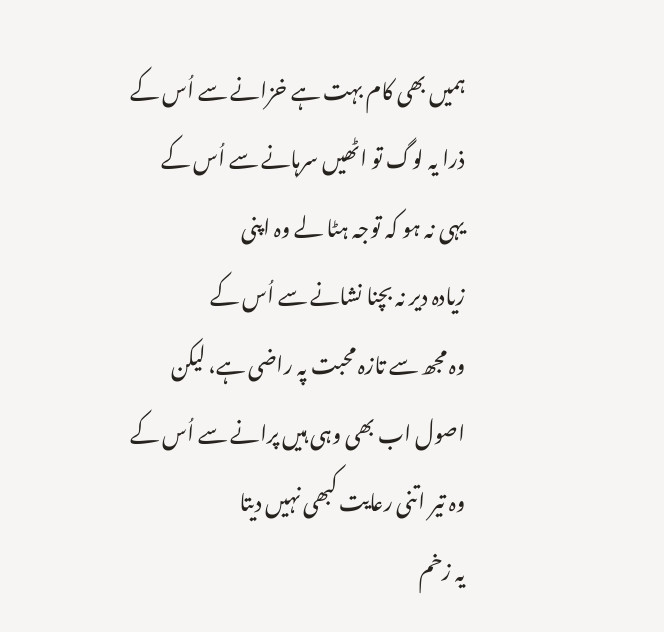ہمیں بھی کام بہت ہے خزانے سے اُس کے
ذرا یہ لوگ تو اٹھیں سرہانے سے اُس کے
یہی نہ ہو کہ توجہ ہٹا لے وہ اپنی
زیادہ دیر نہ بچنا نشانے سے اُس کے
وہ مجھ سے تازہ محبت پہ راضی ہے، لیکن
اصول اب بھی وہی ہیں پرانے سے اُس کے
وہ تیر اتنی رعایت کبھی نہیں دیتا
یہ زخم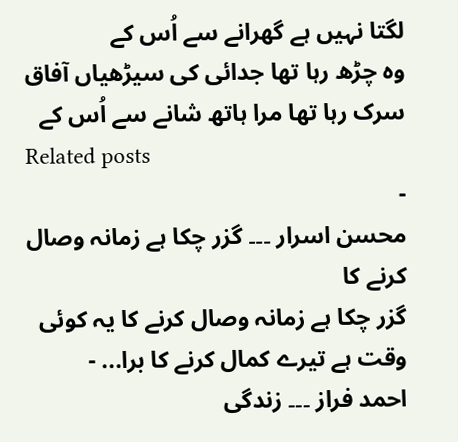لگتا نہیں ہے گھرانے سے اُس کے
وہ چڑھ رہا تھا جدائی کی سیڑھیاں آفاق
سرک رہا تھا مرا ہاتھ شانے سے اُس کے
Related posts
-
محسن اسرار ۔۔۔ گزر چکا ہے زمانہ وصال کرنے کا
گزر چکا ہے زمانہ وصال کرنے کا یہ کوئی وقت ہے تیرے کمال کرنے کا برا... -
احمد فراز ۔۔۔ زندگی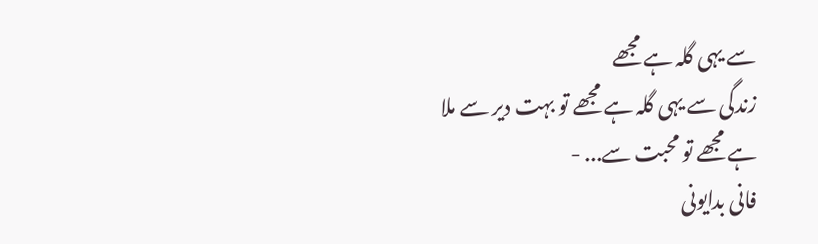سے یہی گلہ ہے مجھے
زندگی سے یہی گلہ ہے مجھے تو بہت دیر سے ملا ہے مجھے تو محبت سے... -
فانی بدایونی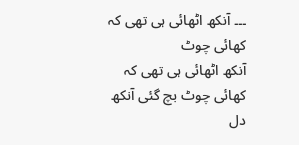۔۔۔ آنکھ اٹھائی ہی تھی کہ کھائی چوٹ
آنکھ اٹھائی ہی تھی کہ کھائی چوٹ بچ گئی آنکھ دل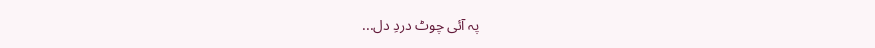پہ آئی چوٹ دردِ دل...